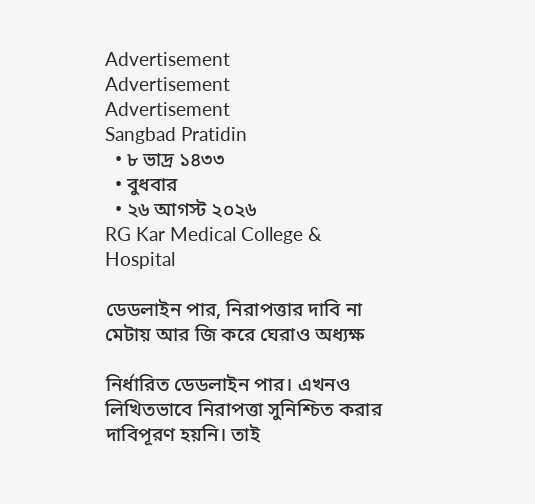Advertisement
Advertisement
Advertisement
Sangbad Pratidin
  • ৮ ভাদ্র ১৪৩৩
  • বুধবার
  • ২৬ আগস্ট ২০২৬
RG Kar Medical College & Hospital

ডেডলাইন পার, নিরাপত্তার দাবি না মেটায় আর জি করে ঘেরাও অধ্যক্ষ

নির্ধারিত ডেডলাইন পার। এখনও লিখিতভাবে নিরাপত্তা সুনিশ্চিত করার দাবিপূরণ হয়নি। তাই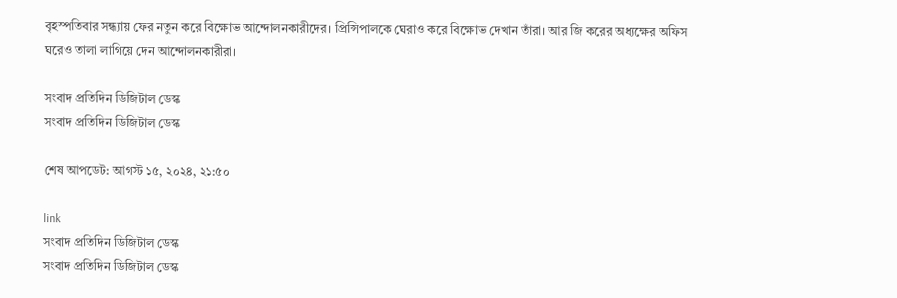বৃহস্পতিবার সন্ধ্যায় ফের নতুন করে বিক্ষোভ আন্দোলনকারীদের। প্রিন্সিপালকে ঘেরাও করে বিক্ষোভ দেখান তাঁরা। আর জি করের অধ্যক্ষের অফিস ঘরেও তালা লাগিয়ে দেন আন্দোলনকারীরা।

সংবাদ প্রতিদিন ডিজিটাল ডেস্ক
সংবাদ প্রতিদিন ডিজিটাল ডেস্ক

শেষ আপডেট: আগস্ট ১৫, ২০২৪, ২১:৫০

link
সংবাদ প্রতিদিন ডিজিটাল ডেস্ক
সংবাদ প্রতিদিন ডিজিটাল ডেস্ক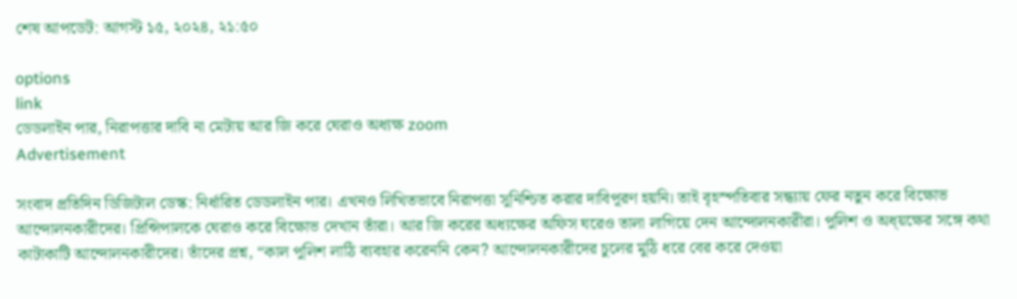শেষ আপডেট: আগস্ট ১৫, ২০২৪, ২১:৫০

options
link
ডেডলাইন পার, নিরাপত্তার দাবি না মেটায় আর জি করে ঘেরাও অধ্যক্ষ zoom
Advertisement

সংবাদ প্রতিদিন ডিজিটাল ডেস্ক: নির্ধারিত ডেডলাইন পার। এখনও লিখিতভাবে নিরাপত্তা সুনিশ্চিত করার দাবিপূরণ হয়নি। তাই বৃহস্পতিবার সন্ধ্যায় ফের নতুন করে বিক্ষোভ আন্দোলনকারীদের। প্রিন্সিপালকে ঘেরাও করে বিক্ষোভ দেখান তাঁরা। আর জি করের অধ্যক্ষের অফিস ঘরেও তালা লাগিয়ে দেন আন্দোলনকারীরা। পুলিশ ও অধ্য়ক্ষের সঙ্গে কথা কাটাকাটি আন্দোলনকারীদের। তাঁদের প্রশ্ন, “কাল পুলিশ লাঠি ব্যবহার করেননি কেন? আন্দোলনকারীদের চুলের মুঠি ধরে বের করে দেওয়া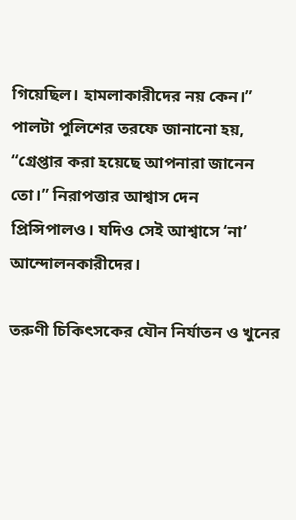গিয়েছিল। হামলাকারীদের নয় কেন।” পালটা পুলিশের তরফে জানানো হয়, “গ্রেপ্তার করা হয়েছে আপনারা জানেন তো।” নিরাপত্তার আশ্বাস দেন প্রিন্সিপালও। যদিও সেই আশ্বাসে ‘না’ আন্দোলনকারীদের।

তরুণী চিকিৎসকের যৌন নির্যাতন ও খুনের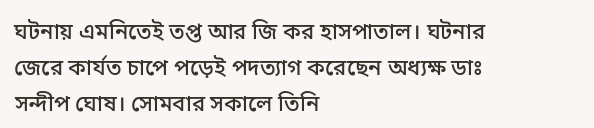ঘটনায় এমনিতেই তপ্ত আর জি কর হাসপাতাল। ঘটনার জেরে কার্যত চাপে পড়েই পদত্যাগ করেছেন অধ্যক্ষ ডাঃ সন্দীপ ঘোষ। সোমবার সকালে তিনি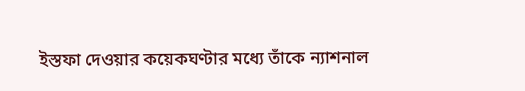ইস্তফা দেওয়ার কয়েকঘণ্টার মধ্যে তাঁকে ন্যাশনাল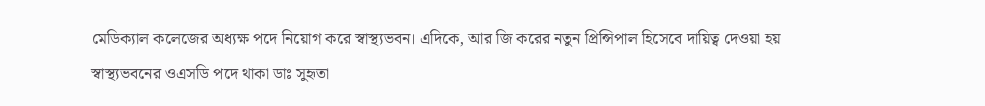মেডিক্যাল কলেজের অধ্যক্ষ পদে নিয়োগ করে স্বাস্থ্যভবন। এদিকে, আর জি করের নতুন প্রিন্সিপাল হিসেবে দায়িত্ব দেওয়া হয় স্বাস্থ্যভবনের ওএসডি পদে থাকা ডাঃ সুহৃতা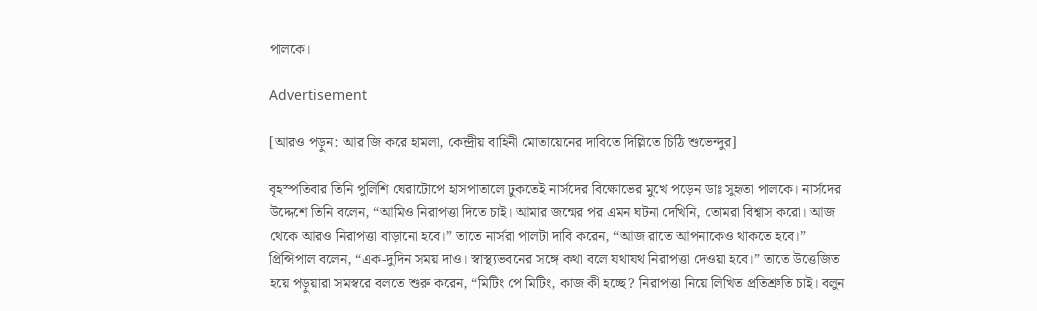পালকে।

Advertisement

[আরও পড়ুন: আর জি করে হামলা, কেন্দ্রীয় বাহিনী মোতায়েনের দাবিতে দিল্লিতে চিঠি শুভেন্দুর]

বৃহস্পতিবার তিনি পুলিশি ঘেরাটোপে হাসপাতালে ঢুকতেই নার্সদের বিক্ষোভের মুখে পড়েন ডাঃ সুহৃতা পালকে। নার্সদের উদ্দেশে তিনি বলেন, “আমিও নিরাপত্তা দিতে চাই। আমার জন্মের পর এমন ঘটনা দেখিনি, তোমরা বিশ্বাস করো। আজ থেকে আরও নিরাপত্তা বাড়ানো হবে।” তাতে নার্সরা পালটা দাবি করেন, “আজ রাতে আপনাকেও থাকতে হবে।” প্রিন্সিপাল বলেন, “এক-দুদিন সময় দাও। স্বাস্থ্যভবনের সঙ্গে কথা বলে যথাযথ নিরাপত্তা দেওয়া হবে।” তাতে উত্তেজিত হয়ে পড়ুয়ারা সমস্বরে বলতে শুরু করেন, “মিটিং পে মিটিং, কাজ কী হচ্ছে? নিরাপত্তা নিয়ে লিখিত প্রতিশ্রুতি চাই। বলুন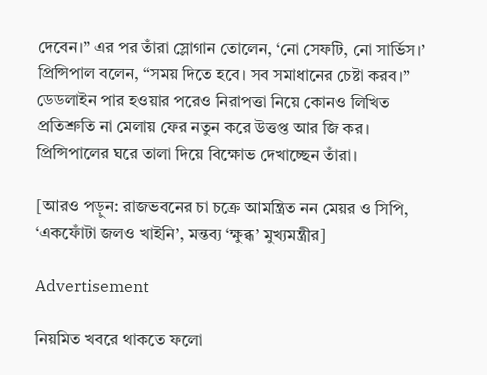দেবেন।” এর পর তাঁরা স্লোগান তোলেন, ‘নো সেফটি, নো সার্ভিস।’ প্রিন্সিপাল বলেন, “সময় দিতে হবে। সব সমাধানের চেষ্টা করব।” ডেডলাইন পার হওয়ার পরেও নিরাপত্তা নিয়ে কোনও লিখিত প্রতিশ্রুতি না মেলায় ফের নতুন করে উত্তপ্ত আর জি কর। প্রিন্সিপালের ঘরে তালা দিয়ে বিক্ষোভ দেখাচ্ছেন তাঁরা।

[আরও পড়ুন: রাজভবনের চা চক্রে আমন্ত্রিত নন মেয়র ও সিপি, ‘একফোঁটা জলও খাইনি’, মন্তব্য ‘ক্ষুব্ধ’ মুখ্যমন্ত্রীর]

Advertisement

নিয়মিত খবরে থাকতে ফলো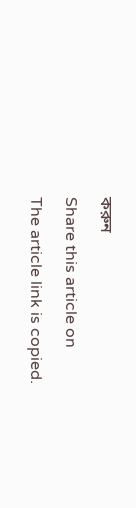করুন

Share this article on

The article link is copied.